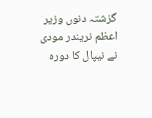گزشتہ دنوں وزیر اعظم نریندر مودی نے نیپال کا دورہ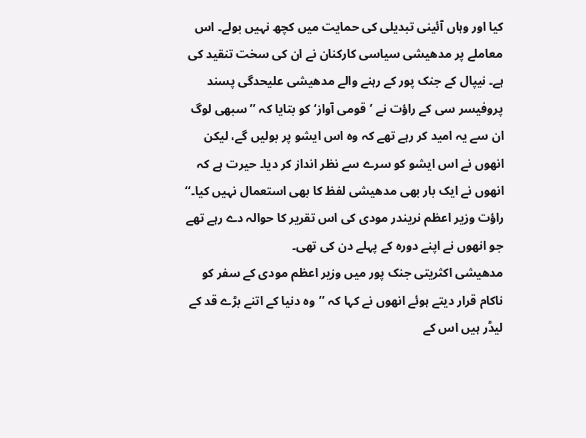کیا اور وہاں آئینی تبدیلی کی حمایت میں کچھ نہیں بولے۔ اس معاملے پر مدھیشی سیاسی کارکنان نے ان کی سخت تنقید کی ہے۔ نیپال کے جنک پور کے رہنے والے مدھیشی علیحدگی پسند پروفیسر سی کے راؤت نے ’قومی آواز‘ کو بتایا کہ ’’سبھی لوگ ان سے یہ امید کر رہے تھے کہ وہ اس ایشو پر بولیں گے، لیکن انھوں نے اس ایشو کو سرے سے نظر انداز کر دیا۔ حیرت ہے کہ انھوں نے ایک بار بھی مدھیشی لفظ کا بھی استعمال نہیں کیا۔‘‘ راؤت وزیر اعظم نریندر مودی کی اس تقریر کا حوالہ دے رہے تھے جو انھوں نے اپنے دورہ کے پہلے دن کی تھی۔
مدھیشی اکثریتی جنک پور میں وزیر اعظم مودی کے سفر کو ناکام قرار دیتے ہوئے انھوں نے کہا کہ ’’وہ دنیا کے اتنے بڑے قد کے لیڈر ہیں اس کے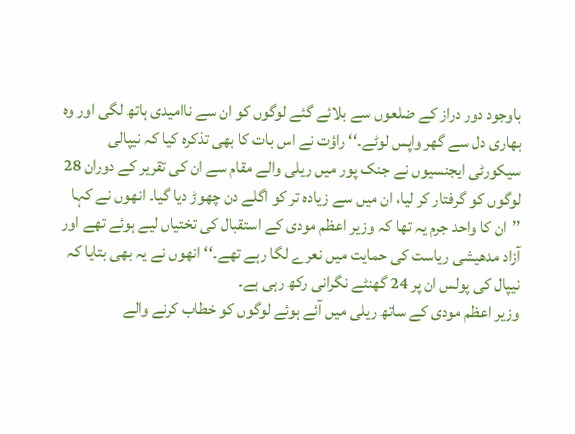باوجود دور دراز کے ضلعوں سے بلائے گئے لوگوں کو ان سے ناامیدی ہاتھ لگی اور وہ بھاری دل سے گھر واپس لوٹے۔‘‘ راؤت نے اس بات کا بھی تذکرہ کیا کہ نیپالی سیکورٹی ایجنسیوں نے جنک پور میں ریلی والے مقام سے ان کی تقریر کے دوران 28 لوگوں کو گرفتار کر لیا، ان میں سے زیادہ تر کو اگلے دن چھوڑ دیا گیا۔ انھوں نے کہا ’’ان کا واحد جرم یہ تھا کہ وزیر اعظم مودی کے استقبال کی تختیاں لیے ہوئے تھے اور آزاد مدھیشی ریاست کی حمایت میں نعرے لگا رہے تھے۔‘‘ انھوں نے یہ بھی بتایا کہ نیپال کی پولس ان پر 24 گھنٹے نگرانی رکھ رہی ہے۔
وزیر اعظم مودی کے ساتھ ریلی میں آئے ہوئے لوگوں کو خطاب کرنے والے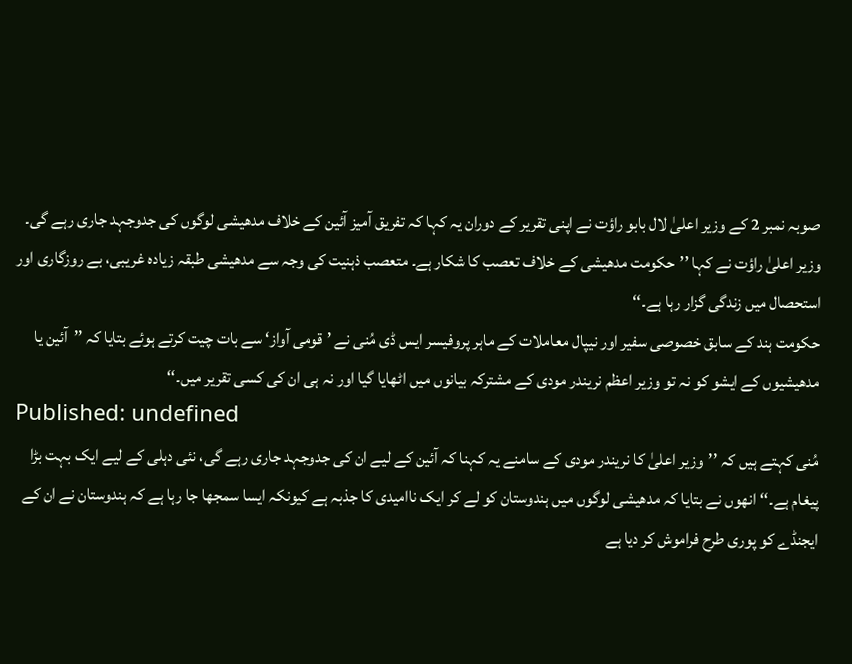صوبہ نمبر 2 کے وزیر اعلیٰ لال بابو راؤت نے اپنی تقریر کے دوران یہ کہا کہ تفریق آمیز آئین کے خلاف مدھیشی لوگوں کی جدوجہد جاری رہے گی۔ وزیر اعلیٰ راؤت نے کہا ’’حکومت مدھیشی کے خلاف تعصب کا شکار ہے۔ متعصب ذہنیت کی وجہ سے مدھیشی طبقہ زیادہ غریبی، بے روزگاری اور استحصال میں زندگی گزار رہا ہے۔‘‘
حکومت ہند کے سابق خصوصی سفیر اور نیپال معاملات کے ماہر پروفیسر ایس ڈی مُنی نے ’قومی آواز‘ سے بات چیت کرتے ہوئے بتایا کہ ’’آئین یا مدھیشیوں کے ایشو کو نہ تو وزیر اعظم نریندر مودی کے مشترکہ بیانوں میں اٹھایا گیا اور نہ ہی ان کی کسی تقریر میں۔‘‘
Published: undefined
مُنی کہتے ہیں کہ ’’وزیر اعلیٰ کا نریندر مودی کے سامنے یہ کہنا کہ آئین کے لیے ان کی جدوجہد جاری رہے گی، نئی دہلی کے لیے ایک بہت بڑا پیغام ہے۔‘‘ انھوں نے بتایا کہ مدھیشی لوگوں میں ہندوستان کو لے کر ایک ناامیدی کا جذبہ ہے کیونکہ ایسا سمجھا جا رہا ہے کہ ہندوستان نے ان کے ایجنڈے کو پوری طرح فراموش کر دیا ہے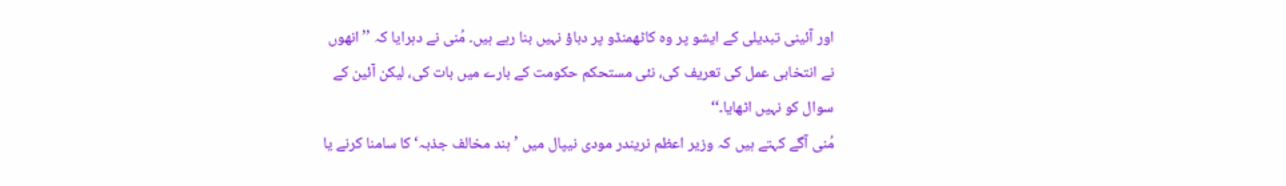اور آئینی تبدیلی کے ایشو پر وہ کاٹھمنڈو پر دباؤ نہیں بنا رہے ہیں۔ مُنی نے دہرایا کہ ’’انھوں نے انتخابی عمل کی تعریف کی، نئی مستحکم حکومت کے بارے میں بات کی، لیکن آئین کے سوال کو نہیں اٹھایا۔‘‘
مُنی آگے کہتے ہیں کہ وزیر اعظم نریندر مودی نیپال میں ’ہند مخالف جذبہ‘ کا سامنا کرنے یا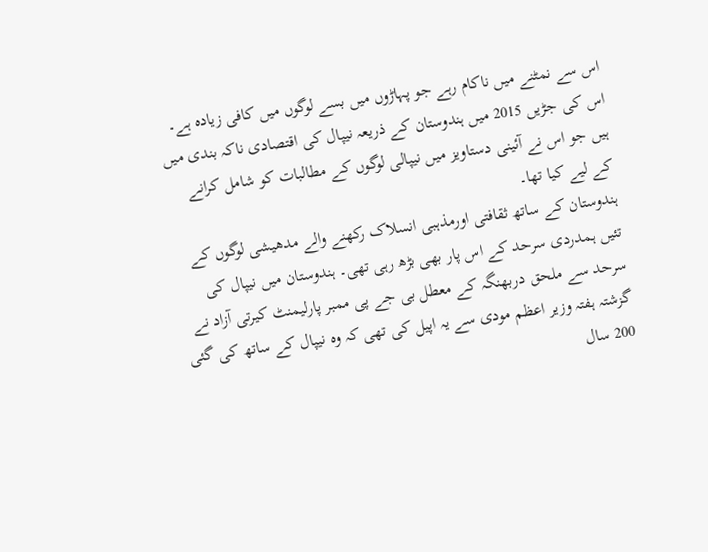اس سے نمٹنے میں ناکام رہے جو پہاڑوں میں بسے لوگوں میں کافی زیادہ ہے۔ اس کی جڑیں 2015 میں ہندوستان کے ذریعہ نیپال کی اقتصادی ناکہ بندی میں ہیں جو اس نے آئینی دستاویز میں نیپالی لوگوں کے مطالبات کو شامل کرانے کے لیے کیا تھا۔
ہندوستان کے ساتھ ثقافتی اورمذہبی انسلاک رکھنے والے مدھیشی لوگوں کے تئیں ہمدردی سرحد کے اس پار بھی بڑھ رہی تھی۔ ہندوستان میں نیپال کی سرحد سے ملحق دربھنگہ کے معطل بی جے پی ممبر پارلیمنٹ کیرتی آزاد نے گزشتہ ہفتہ وزیر اعظم مودی سے یہ اپیل کی تھی کہ وہ نیپال کے ساتھ کی گئی 200 سال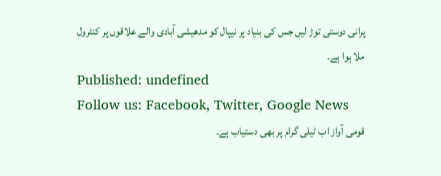پرانی دوستی توڑ لیں جس کی بنیاد پر نیپال کو مدھیشی آبادی والے علاقوں پر کنٹرول ملا ہوا ہے۔
Published: undefined
Follow us: Facebook, Twitter, Google News
قومی آواز اب ٹیلی گرام پر بھی دستیاب ہے۔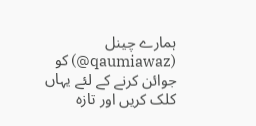ہمارے چینل (qaumiawaz@) کو جوائن کرنے کے لئے یہاں کلک کریں اور تازہ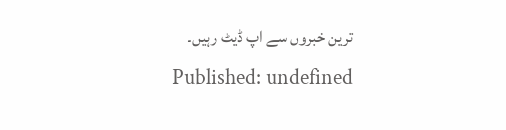ترین خبروں سے اپ ڈیٹ رہیں۔
Published: undefined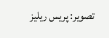تصویر: پریس ریلیز